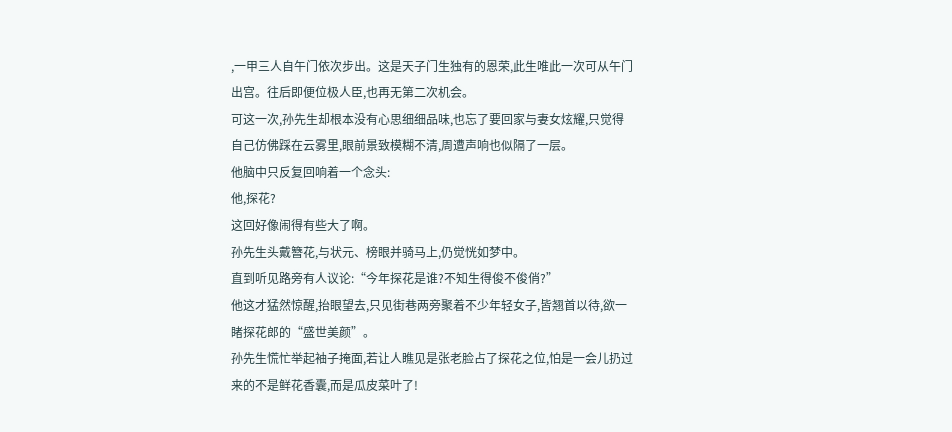,一甲三人自午门依次步出。这是天子门生独有的恩荣,此生唯此一次可从午门出宫。往后即便位极人臣,也再无第二次机会。
可这一次,孙先生却根本没有心思细细品味,也忘了要回家与妻女炫耀,只觉得自己仿佛踩在云雾里,眼前景致模糊不清,周遭声响也似隔了一层。
他脑中只反复回响着一个念头:
他,探花?
这回好像闹得有些大了啊。
孙先生头戴簪花,与状元、榜眼并骑马上,仍觉恍如梦中。
直到听见路旁有人议论:“今年探花是谁?不知生得俊不俊俏?”
他这才猛然惊醒,抬眼望去,只见街巷两旁聚着不少年轻女子,皆翘首以待,欲一睹探花郎的“盛世美颜”。
孙先生慌忙举起袖子掩面,若让人瞧见是张老脸占了探花之位,怕是一会儿扔过来的不是鲜花香囊,而是瓜皮菜叶了!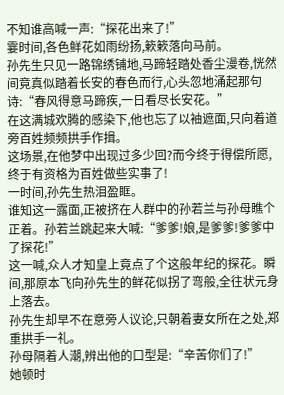不知谁高喊一声:“探花出来了!”
霎时间,各色鲜花如雨纷扬,簌簌落向马前。
孙先生只见一路锦绣铺地,马蹄轻踏处香尘漫卷,恍然间竟真似踏着长安的春色而行,心头忽地涌起那句诗:“春风得意马蹄疾,一日看尽长安花。”
在这满城欢腾的感染下,他也忘了以袖遮面,只向着道旁百姓频频拱手作揖。
这场景,在他梦中出现过多少回?而今终于得偿所愿,终于有资格为百姓做些实事了!
一时间,孙先生热泪盈眶。
谁知这一露面,正被挤在人群中的孙若兰与孙母瞧个正着。孙若兰跳起来大喊:“爹爹!娘,是爹爹!爹爹中了探花!”
这一喊,众人才知皇上竟点了个这般年纪的探花。瞬间,那原本飞向孙先生的鲜花似拐了弯般,全往状元身上落去。
孙先生却早不在意旁人议论,只朝着妻女所在之处,郑重拱手一礼。
孙母隔着人潮,辨出他的口型是:“辛苦你们了!”
她顿时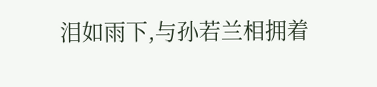泪如雨下,与孙若兰相拥着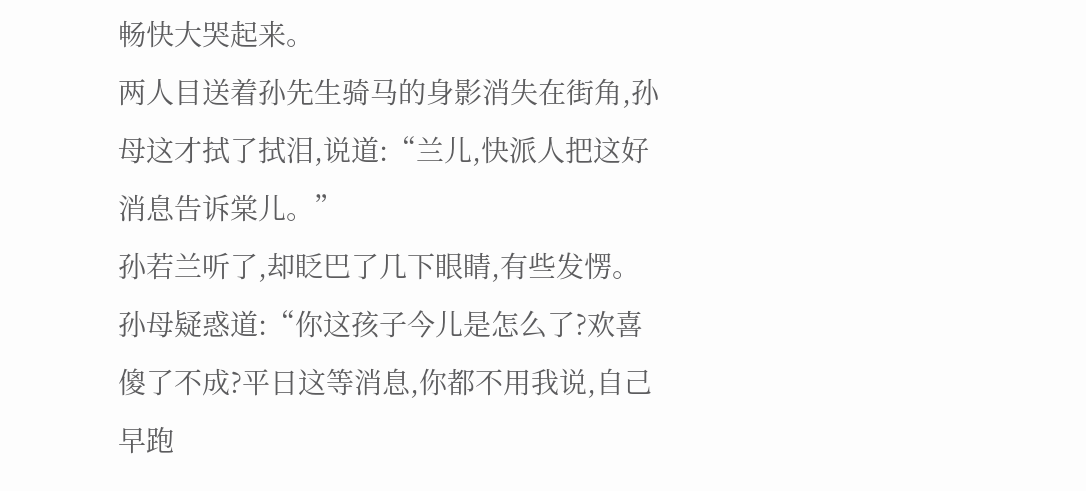畅快大哭起来。
两人目送着孙先生骑马的身影消失在街角,孙母这才拭了拭泪,说道:“兰儿,快派人把这好消息告诉棠儿。”
孙若兰听了,却眨巴了几下眼睛,有些发愣。
孙母疑惑道:“你这孩子今儿是怎么了?欢喜傻了不成?平日这等消息,你都不用我说,自己早跑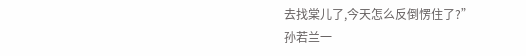去找棠儿了,今天怎么反倒愣住了?”
孙若兰一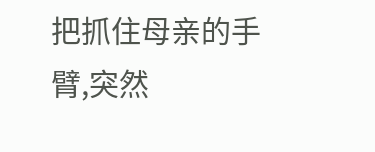把抓住母亲的手臂,突然